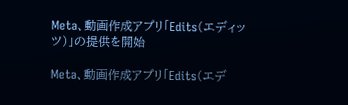Meta、動画作成アプリ「Edits(エディッツ)」の提供を開始

Meta、動画作成アプリ「Edits(エデ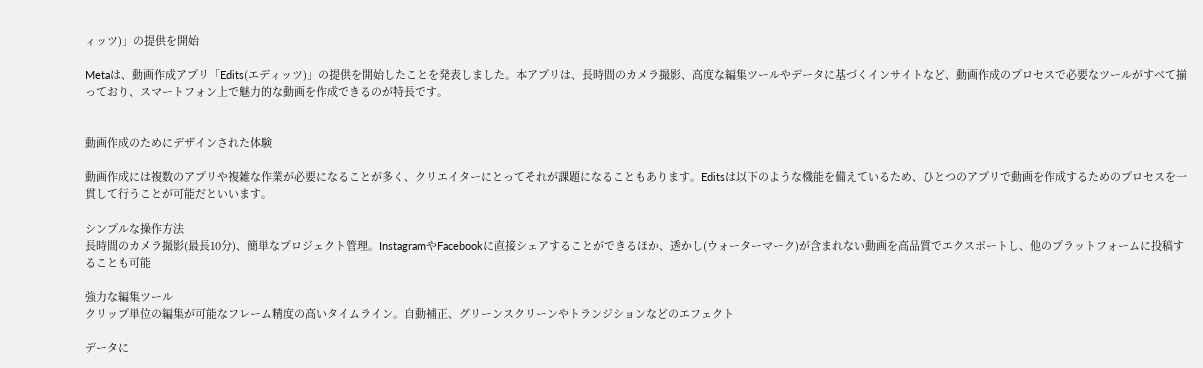ィッツ)」の提供を開始

Metaは、動画作成アプリ「Edits(エディッツ)」の提供を開始したことを発表しました。本アプリは、長時間のカメラ撮影、高度な編集ツールやデータに基づくインサイトなど、動画作成のプロセスで必要なツールがすべて揃っており、スマートフォン上で魅力的な動画を作成できるのが特長です。


動画作成のためにデザインされた体験

動画作成には複数のアプリや複雑な作業が必要になることが多く、クリエイターにとってそれが課題になることもあります。Editsは以下のような機能を備えているため、ひとつのアプリで動画を作成するためのプロセスを一貫して行うことが可能だといいます。

シンプルな操作方法
長時間のカメラ撮影(最長10分)、簡単なプロジェクト管理。InstagramやFacebookに直接シェアすることができるほか、透かし(ウォーターマーク)が含まれない動画を高品質でエクスポートし、他のプラットフォームに投稿することも可能

強力な編集ツール
クリップ単位の編集が可能なフレーム精度の高いタイムライン。自動補正、グリーンスクリーンやトランジションなどのエフェクト

データに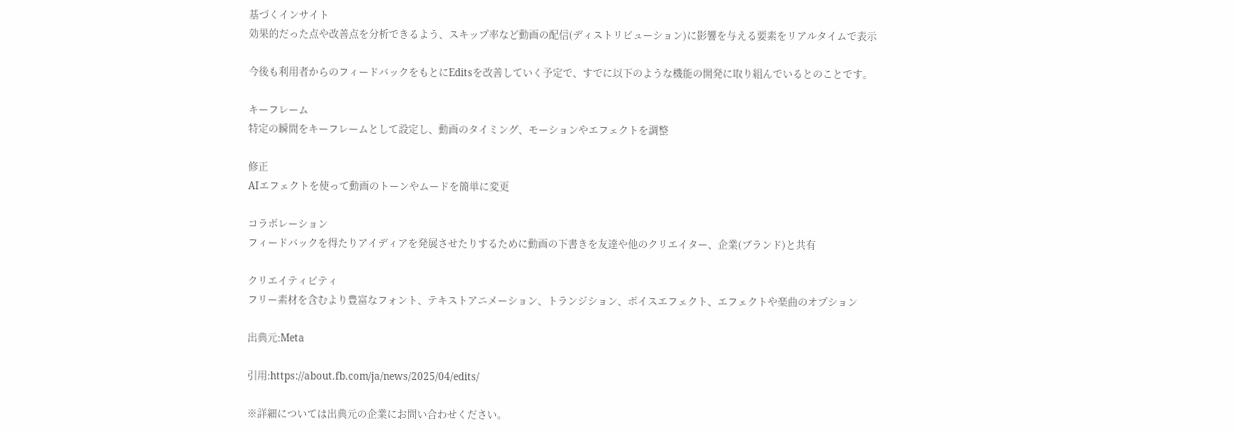基づくインサイト
効果的だった点や改善点を分析できるよう、スキップ率など動画の配信(ディストリビューション)に影響を与える要素をリアルタイムで表示

今後も利用者からのフィードバックをもとにEditsを改善していく予定で、すでに以下のような機能の開発に取り組んでいるとのことです。

キーフレーム
特定の瞬間をキーフレームとして設定し、動画のタイミング、モーションやエフェクトを調整

修正
AIエフェクトを使って動画のトーンやムードを簡単に変更

コラボレーション
フィードバックを得たりアイディアを発展させたりするために動画の下書きを友達や他のクリエイター、企業(ブランド)と共有

クリエイティビティ
フリー素材を含むより豊富なフォント、テキストアニメーション、トランジション、ボイスエフェクト、エフェクトや楽曲のオプション

出典元:Meta

引用:https://about.fb.com/ja/news/2025/04/edits/

※詳細については出典元の企業にお問い合わせください。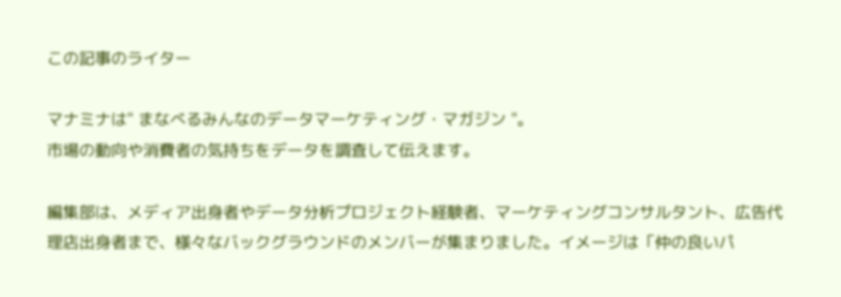この記事のライター

マナミナは" まなべるみんなのデータマーケティング・マガジン "。
市場の動向や消費者の気持ちをデータを調査して伝えます。

編集部は、メディア出身者やデータ分析プロジェクト経験者、マーケティングコンサルタント、広告代理店出身者まで、様々なバックグラウンドのメンバーが集まりました。イメージは「仲の良いパ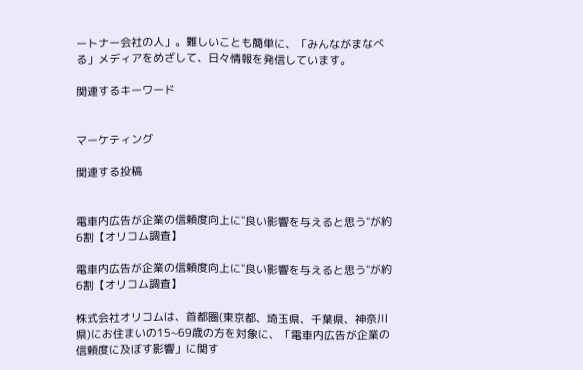ートナー会社の人」。難しいことも簡単に、「みんながまなべる」メディアをめざして、日々情報を発信しています。

関連するキーワード


マーケティング

関連する投稿


電車内広告が企業の信頼度向上に"良い影響を与えると思う"が約6割【オリコム調査】

電車内広告が企業の信頼度向上に"良い影響を与えると思う"が約6割【オリコム調査】

株式会社オリコムは、首都圏(東京都、埼玉県、千葉県、神奈川県)にお住まいの15~69歳の方を対象に、「電車内広告が企業の信頼度に及ぼす影響」に関す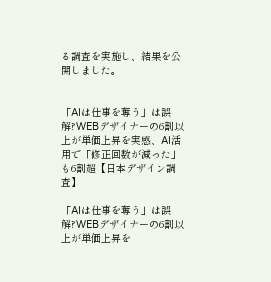る調査を実施し、結果を公開しました。


「AIは仕事を奪う」は誤解?WEBデザイナーの6割以上が単価上昇を実感、AI活用で「修正回数が減った」も6割超【日本デザイン調査】

「AIは仕事を奪う」は誤解?WEBデザイナーの6割以上が単価上昇を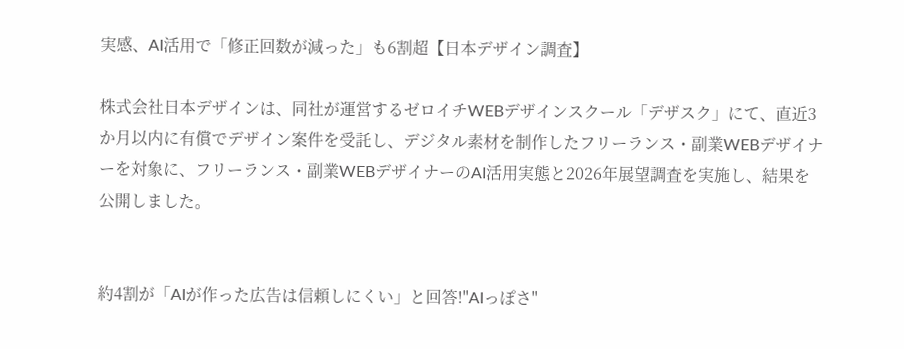実感、AI活用で「修正回数が減った」も6割超【日本デザイン調査】

株式会社日本デザインは、同社が運営するゼロイチWEBデザインスクール「デザスク」にて、直近3か月以内に有償でデザイン案件を受託し、デジタル素材を制作したフリーランス・副業WEBデザイナーを対象に、フリーランス・副業WEBデザイナーのAI活用実態と2026年展望調査を実施し、結果を公開しました。


約4割が「AIが作った広告は信頼しにくい」と回答!"AIっぽさ"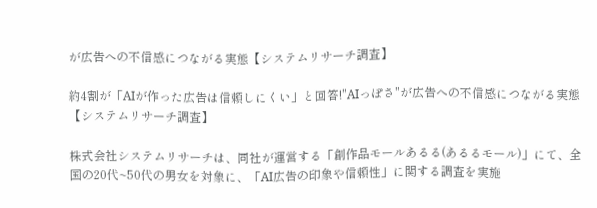が広告への不信感につながる実態【システムリサーチ調査】

約4割が「AIが作った広告は信頼しにくい」と回答!"AIっぽさ"が広告への不信感につながる実態【システムリサーチ調査】

株式会社システムリサーチは、同社が運営する「創作品モールあるる(あるるモール)」にて、全国の20代~50代の男女を対象に、「AI広告の印象や信頼性」に関する調査を実施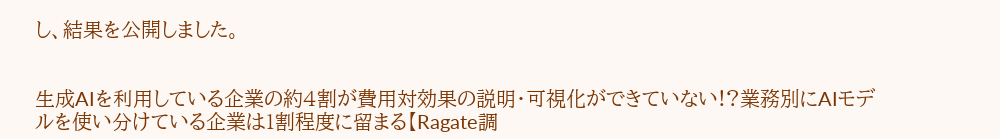し、結果を公開しました。


生成AIを利用している企業の約4割が費用対効果の説明・可視化ができていない!?業務別にAIモデルを使い分けている企業は1割程度に留まる【Ragate調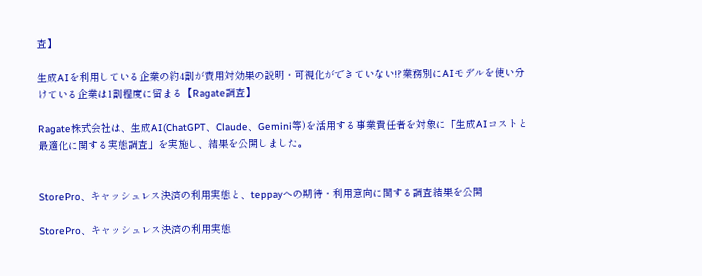査】

生成AIを利用している企業の約4割が費用対効果の説明・可視化ができていない!?業務別にAIモデルを使い分けている企業は1割程度に留まる【Ragate調査】

Ragate株式会社は、生成AI(ChatGPT、Claude、Gemini等)を活用する事業責任者を対象に「生成AIコストと最適化に関する実態調査」を実施し、結果を公開しました。


StorePro、キャッシュレス決済の利用実態と、teppayへの期待・利用意向に関する調査結果を公開

StorePro、キャッシュレス決済の利用実態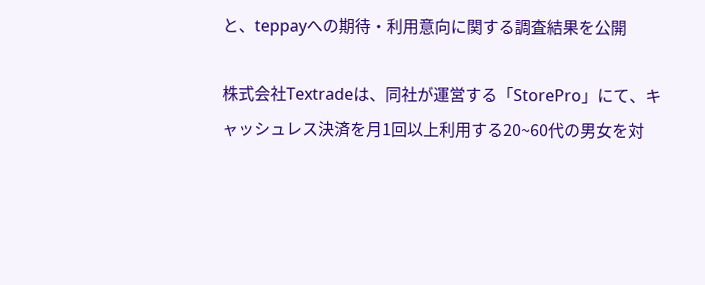と、teppayへの期待・利用意向に関する調査結果を公開

株式会社Textradeは、同社が運営する「StorePro」にて、キャッシュレス決済を月1回以上利用する20~60代の男女を対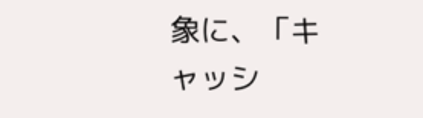象に、「キャッシ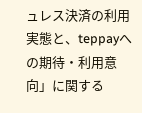ュレス決済の利用実態と、teppayへの期待・利用意向」に関する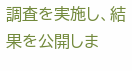調査を実施し、結果を公開しま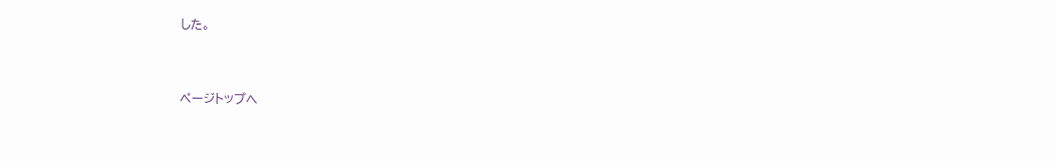した。


ページトップへ